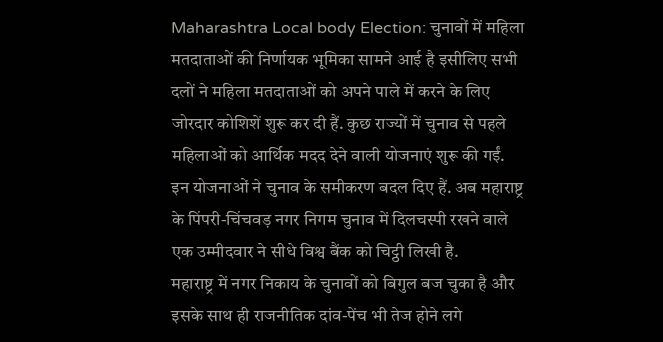Maharashtra Local body Election: चुनावों में महिला मतदाताओं की निर्णायक भूमिका सामने आई है इसीलिए सभी दलों ने महिला मतदाताओं को अपने पाले में करने के लिए जोरदार कोशिशें शुरू कर दी हैं. कुछ राज्यों में चुनाव से पहले महिलाओं को आर्थिक मदद देने वाली योजनाएं शुरू की गईं. इन योजनाओं ने चुनाव के समीकरण बदल दिए हैं. अब महाराष्ट्र के पिंपरी-चिंचवड़ नगर निगम चुनाव में दिलचस्पी रखने वाले एक उम्मीदवार ने सीधे विश्व बैंक को चिट्ठी लिखी है.
महाराष्ट्र में नगर निकाय के चुनावों को बिगुल बज चुका है और इसके साथ ही राजनीतिक दांव-पेंच भी तेज होने लगे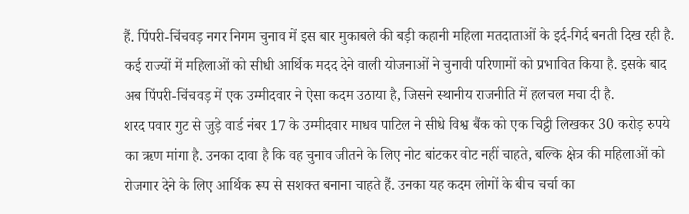हैं. पिंपरी-चिंचवड़ नगर निगम चुनाव में इस बार मुकाबले की बड़ी कहानी महिला मतदाताओं के इर्द-गिर्द बनती दिख रही है. कई राज्यों में महिलाओं को सीधी आर्थिक मदद देने वाली योजनाओं ने चुनावी परिणामों को प्रभावित किया है. इसके बाद अब पिंपरी-चिंचवड़ में एक उम्मीदवार ने ऐसा कदम उठाया है, जिसने स्थानीय राजनीति में हलचल मचा दी है.
शरद पवार गुट से जुड़े वार्ड नंबर 17 के उम्मीदवार माधव पाटिल ने सीधे विश्व बैंक को एक चिट्ठी लिखकर 30 करोड़ रुपये का ऋण मांगा है. उनका दावा है कि वह चुनाव जीतने के लिए नोट बांटकर वोट नहीं चाहते, बल्कि क्षेत्र की महिलाओं को रोजगार देने के लिए आर्थिक रूप से सशक्त बनाना चाहते हैं. उनका यह कदम लोगों के बीच चर्चा का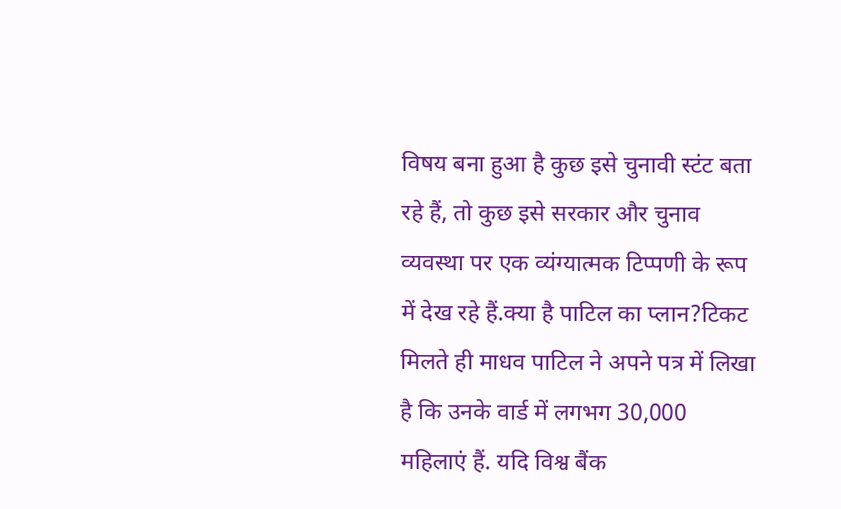विषय बना हुआ है कुछ इसे चुनावी स्टंट बता रहे हैं, तो कुछ इसे सरकार और चुनाव व्यवस्था पर एक व्यंग्यात्मक टिप्पणी के रूप में देख रहे हैं.क्या है पाटिल का प्लान?टिकट मिलते ही माधव पाटिल ने अपने पत्र में लिखा है कि उनके वार्ड में लगभग 30,000 महिलाएं हैं. यदि विश्व बैंक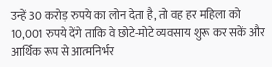उन्हें 30 करोड़ रुपये का लोन देता है, तो वह हर महिला को 10,001 रुपये देंगे ताकि वे छोटे-मोटे व्यवसाय शुरू कर सकें और आर्थिक रूप से आत्मनिर्भर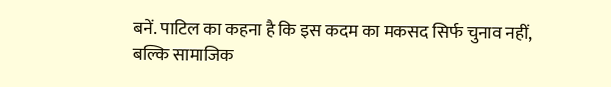बनें. पाटिल का कहना है कि इस कदम का मकसद सिर्फ चुनाव नहीं, बल्कि सामाजिक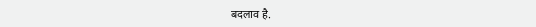बदलाव है.